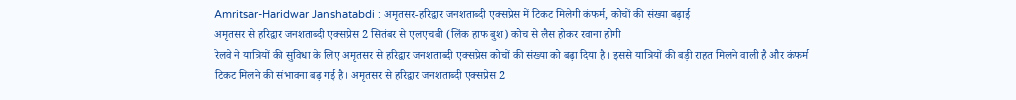Amritsar-Haridwar Janshatabdi : अमृतसर-हरिद्वार जनशताब्दी एक्सप्रेस में टिकट मिलेगी कंफर्म, कोचों की संख्या बढ़ाई
अमृतसर से हरिद्वार जनशताब्दी एक्सप्रेस 2 सितंबर से एलएचबी (लिंक हाफ बुश) कोच से लैस होकर रवाना होगी
रेलवे ने यात्रियों की सुविधा के लिए अमृतसर से हरिद्वार जनशताब्दी एक्सप्रेस कोचों की संख्या को बढ़ा दिया है। इससे यात्रियों की बड़ी राहत मिलने वाली है और कंफर्म टिकट मिलने की संभावना बढ़ गई है। अमृतसर से हरिद्वार जनशताब्दी एक्सप्रेस 2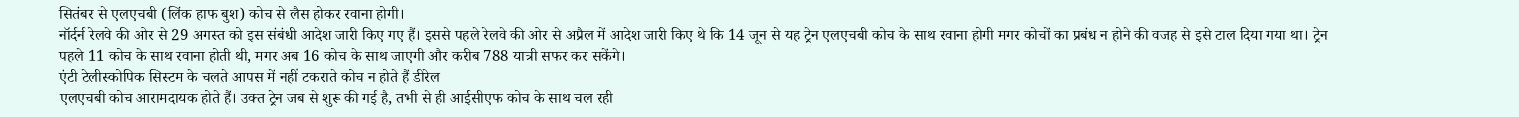सितंबर से एलएचबी (लिंक हाफ बुश) कोच से लैस होकर रवाना होगी।
नॉर्दर्न रेलवे की ओर से 29 अगस्त को इस संबंधी आदेश जारी किए गए हैं। इससे पहले रेलवे की ओर से अप्रैल में आदेश जारी किए थे कि 14 जून से यह ट्रेन एलएचबी कोच के साथ रवाना होगी मगर कोचों का प्रबंध न होने की वजह से इसे टाल दिया गया था। ट्रेन पहले 11 कोच के साथ रवाना होती थी, मगर अब 16 कोच के साथ जाएगी और करीब 788 यात्री सफर कर सकेंगे।
एंटी टेलीस्कोपिक सिस्टम के चलते आपस में नहीं टकराते कोच न होते हैं डीरेल
एलएचबी कोच आरामदायक होते हैं। उक्त ट्रेन जब से शुरू की गई है, तभी से ही आईसीएफ कोच के साथ चल रही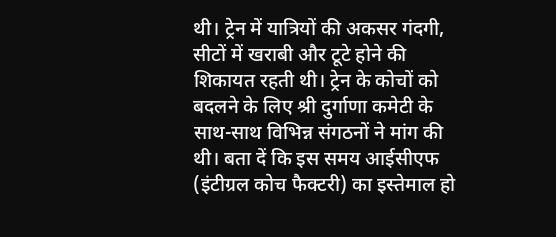थी। ट्रेन में यात्रियों की अकसर गंदगी, सीटों में खराबी और टूटे होने की शिकायत रहती थी। ट्रेन के कोचों को बदलने के लिए श्री दुर्गाणा कमेटी के साथ-साथ विभिन्न संगठनों ने मांग की थी। बता दें कि इस समय आईसीएफ (इंटीग्रल कोच फैक्टरी) का इस्तेमाल हो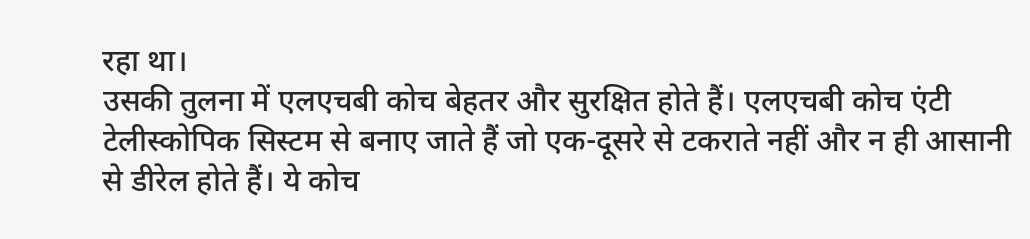रहा था।
उसकी तुलना में एलएचबी कोच बेहतर और सुरक्षित होते हैं। एलएचबी कोच एंटी टेलीस्कोपिक सिस्टम से बनाए जाते हैं जो एक-दूसरे से टकराते नहीं और न ही आसानी से डीरेल होते हैं। ये कोच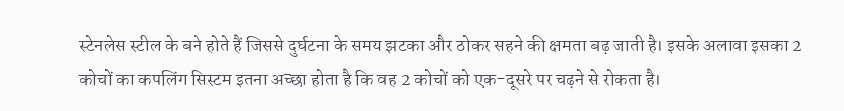स्टेनलेस स्टील के बने होते हैं जिससे दुर्घटना के समय झटका और ठोकर सहने की क्षमता बढ़ जाती है। इसके अलावा इसका 2 कोचों का कपलिंग सिस्टम इतना अच्छा होता है कि वह 2 कोचों को एक-दूसरे पर चढ़ने से रोकता है।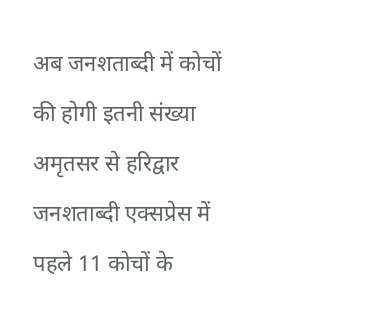अब जनशताब्दी में कोचों की होगी इतनी संख्या
अमृतसर से हरिद्वार जनशताब्दी एक्सप्रेस में पहले 11 कोचों के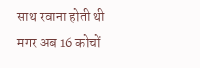साथ रवाना होती थी मगर अब 16 कोचों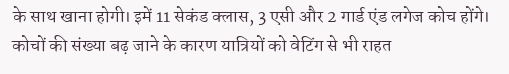के साथ खाना होगी। इमें 11 सेकंड क्लास, 3 एसी और 2 गार्ड एंड लगेज कोच होंगे। कोचों की संख्या बढ़ जाने के कारण यात्रियों को वेटिंग से भी राहत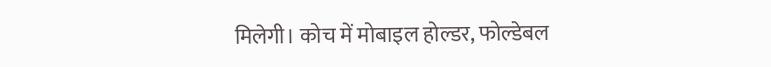मिलेगी। कोच में मोबाइल होल्डर, फोल्डेबल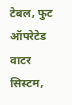टेबल, फुट ऑपरेटेड वाटर सिस्टम,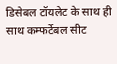डिसेबल टॉयलेट के साथ ही साथ कम्फर्टेबल सीट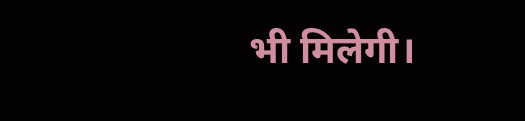भी मिलेगी।